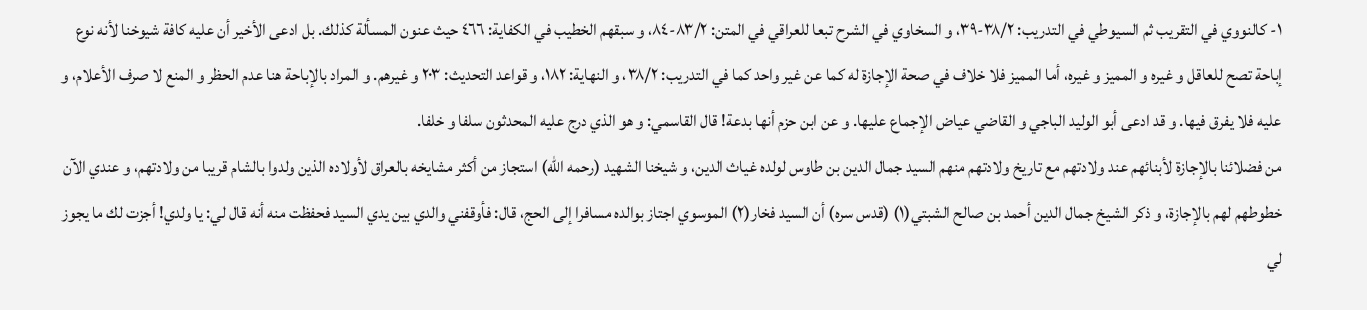١- كالنووي في التقريب ثم السيوطي في التدريب: ٣٨/٢-٣٩، و السخاوي في الشرح تبعا للعراقي في المتن: ٨٣/٢-٨٤، و سبقهم الخطيب في الكفاية: ٤٦٦ حيث عنون المسألة كذلك. بل ادعى الأخير أن عليه كافة شيوخنا لأنه نوع إباحة تصح للعاقل و غيره و المميز و غيره، أما المميز فلا خلاف في صحة الإجازة له كما عن غير واحد كما في التدريب: ٣٨/٢، و النهاية: ١٨٢، و قواعد التحديث: ٢٠٣ و غيرهم. و المراد بالإباحة هنا عدم الحظر و المنع لا صرف الأعلام، و عليه فلا يفرق فيها. و قد ادعى أبو الوليد الباجي و القاضي عياض الإجماع عليها. و عن ابن حزم أنها بدعة! قال القاسمي: و هو الذي درج عليه المحدثون سلفا و خلفا.
من فضلائنا بالإجازة لأبنائهم عند ولادتهم مع تاريخ ولادتهم منهم السيد جمال الدين بن طاوس لولده غياث الدين، و شيخنا الشهيد (رحمه اللّه) استجاز من أكثر مشايخه بالعراق لأولاده الذين ولدوا بالشام قريبا من ولادتهم، و عندي الآن خطوطهم لهم بالإجازة، و ذكر الشيخ جمال الدين أحمد بن صالح الشبتي(١) (قدس سره) أن السيد فخار(٢) الموسوي اجتاز بوالده مسافرا إلى الحج، قال: فأوقفني والدي بين يدي السيد فحفظت منه أنه قال لي: يا ولدي! أجزت لك ما يجوز لي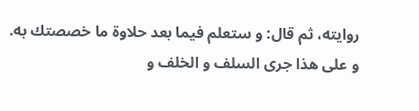روايته، ثم قال: و ستعلم فيما بعد حلاوة ما خصصتك به.
و على هذا جرى السلف و الخلف و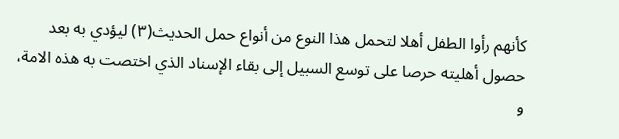كأنهم رأوا الطفل أهلا لتحمل هذا النوع من أنواع حمل الحديث(٣) ليؤدي به بعد حصول أهليته حرصا على توسع السبيل إلى بقاء الإسناد الذي اختصت به هذه الامة، و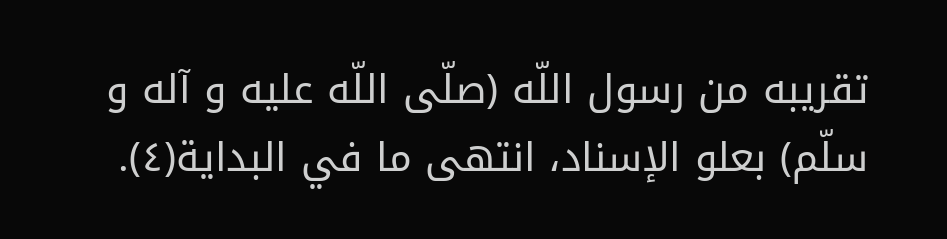تقريبه من رسول اللّه (صلّى اللّه عليه و آله و سلّم) بعلو الإسناد، انتهى ما في البداية(٤).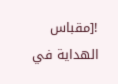![مقباس الهداية في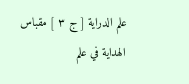علم الدراية [ ج ٣ ] مقباس الهداية في علم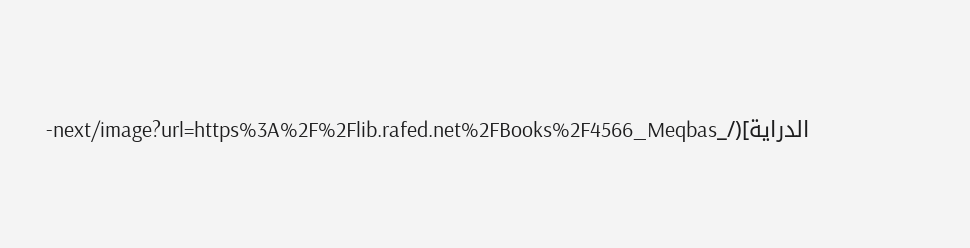الدراية](/_next/image?url=https%3A%2F%2Flib.rafed.net%2FBooks%2F4566_Meqbas-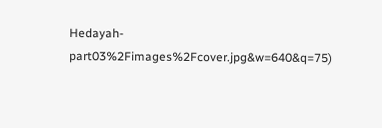Hedayah-part03%2Fimages%2Fcover.jpg&w=640&q=75)